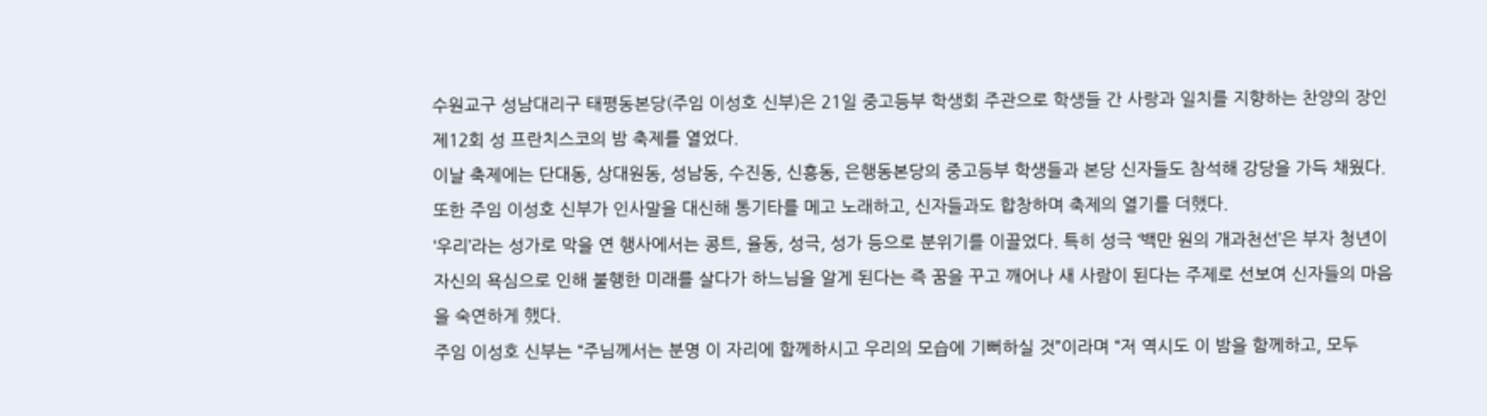수원교구 성남대리구 태평동본당(주임 이성호 신부)은 21일 중고등부 학생회 주관으로 학생들 간 사랑과 일치를 지향하는 찬양의 장인 제12회 성 프란치스코의 밤 축제를 열었다.
이날 축제에는 단대동, 상대원동, 성남동, 수진동, 신흥동, 은행동본당의 중고등부 학생들과 본당 신자들도 참석해 강당을 가득 채웠다. 또한 주임 이성호 신부가 인사말을 대신해 통기타를 메고 노래하고, 신자들과도 합창하며 축제의 열기를 더했다.
‘우리’라는 성가로 막을 연 행사에서는 콩트, 율동, 성극, 성가 등으로 분위기를 이끌었다. 특히 성극 ‘백만 원의 개과천선’은 부자 청년이 자신의 욕심으로 인해 불행한 미래를 살다가 하느님을 알게 된다는 즉 꿈을 꾸고 깨어나 새 사람이 된다는 주제로 선보여 신자들의 마음을 숙연하게 했다.
주임 이성호 신부는 “주님께서는 분명 이 자리에 함께하시고 우리의 모습에 기뻐하실 것”이라며 “저 역시도 이 밤을 함께하고, 모두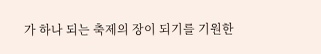가 하나 되는 축제의 장이 되기를 기원한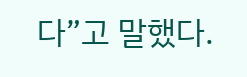다”고 말했다.